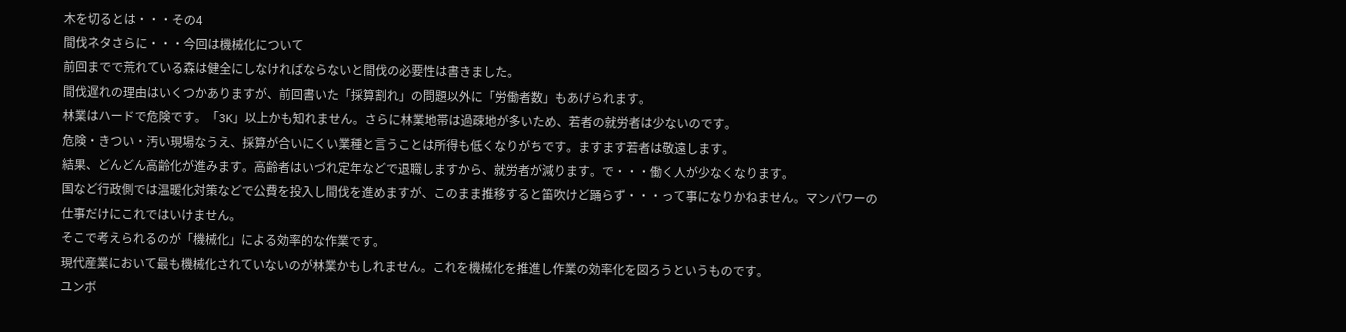木を切るとは・・・その4
間伐ネタさらに・・・今回は機械化について
前回までで荒れている森は健全にしなければならないと間伐の必要性は書きました。
間伐遅れの理由はいくつかありますが、前回書いた「採算割れ」の問題以外に「労働者数」もあげられます。
林業はハードで危険です。「3K」以上かも知れません。さらに林業地帯は過疎地が多いため、若者の就労者は少ないのです。
危険・きつい・汚い現場なうえ、採算が合いにくい業種と言うことは所得も低くなりがちです。ますます若者は敬遠します。
結果、どんどん高齢化が進みます。高齢者はいづれ定年などで退職しますから、就労者が減ります。で・・・働く人が少なくなります。
国など行政側では温暖化対策などで公費を投入し間伐を進めますが、このまま推移すると笛吹けど踊らず・・・って事になりかねません。マンパワーの仕事だけにこれではいけません。
そこで考えられるのが「機械化」による効率的な作業です。
現代産業において最も機械化されていないのが林業かもしれません。これを機械化を推進し作業の効率化を図ろうというものです。
ユンボ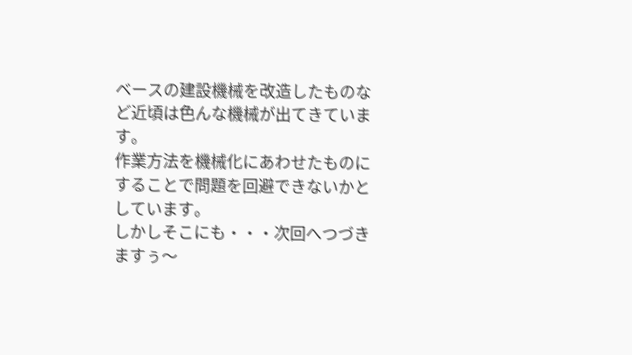ベースの建設機械を改造したものなど近頃は色んな機械が出てきています。
作業方法を機械化にあわせたものにすることで問題を回避できないかとしています。
しかしそこにも・・・次回へつづきますぅ〜